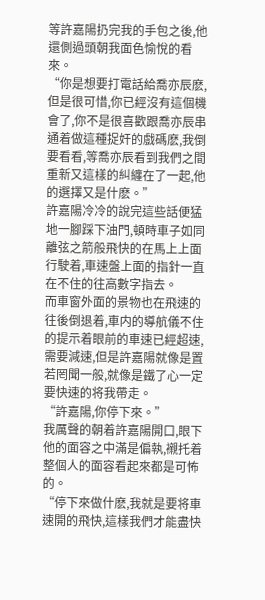等許嘉陽扔完我的手包之後,他還側過頭朝我面色愉悅的看來。
“你是想要打電話給喬亦辰麽,但是很可惜,你已經沒有這個機會了,你不是很喜歡跟喬亦辰串通着做這種捉奸的戲碼麽,我倒要看看,等喬亦辰看到我們之間重新又這樣的糾纏在了一起,他的選擇又是什麽。”
許嘉陽冷冷的說完這些話便猛地一腳踩下油門,頓時車子如同離弦之箭般飛快的在馬上上面行駛着,車速盤上面的指針一直在不住的往高數字指去。
而車窗外面的景物也在飛速的往後倒退着,車内的導航儀不住的提示着眼前的車速已經超速,需要減速,但是許嘉陽就像是置若罔聞一般,就像是鐵了心一定要快速的将我帶走。
“許嘉陽,你停下來。”
我厲聲的朝着許嘉陽開口,眼下他的面容之中滿是偏執,襯托着整個人的面容看起來都是可怖的。
“停下來做什麽,我就是要将車速開的飛快,這樣我們才能盡快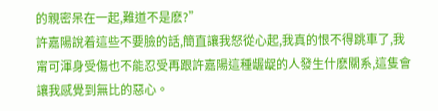的親密呆在一起,難道不是麽?”
許嘉陽說着這些不要臉的話,簡直讓我怒從心起,我真的恨不得跳車了,我甯可渾身受傷也不能忍受再跟許嘉陽這種龌龊的人發生什麽關系,這隻會讓我感覺到無比的惡心。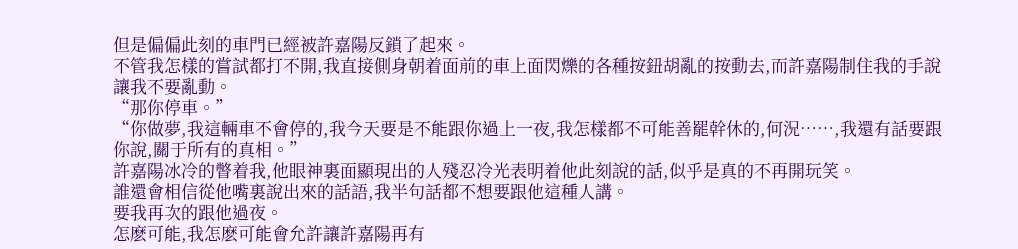但是偏偏此刻的車門已經被許嘉陽反鎖了起來。
不管我怎樣的嘗試都打不開,我直接側身朝着面前的車上面閃爍的各種按鈕胡亂的按動去,而許嘉陽制住我的手說讓我不要亂動。
“那你停車。”
“你做夢,我這輛車不會停的,我今天要是不能跟你過上一夜,我怎樣都不可能善罷幹休的,何況……,我還有話要跟你說,關于所有的真相。”
許嘉陽冰冷的瞥着我,他眼神裏面顯現出的人殘忍冷光表明着他此刻說的話,似乎是真的不再開玩笑。
誰還會相信從他嘴裏說出來的話語,我半句話都不想要跟他這種人講。
要我再次的跟他過夜。
怎麽可能,我怎麽可能會允許讓許嘉陽再有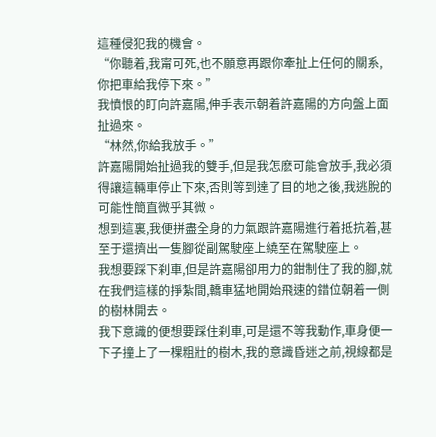這種侵犯我的機會。
“你聽着,我甯可死,也不願意再跟你牽扯上任何的關系,你把車給我停下來。”
我憤恨的盯向許嘉陽,伸手表示朝着許嘉陽的方向盤上面扯過來。
“林然,你給我放手。”
許嘉陽開始扯過我的雙手,但是我怎麽可能會放手,我必須得讓這輛車停止下來,否則等到達了目的地之後,我逃脫的可能性簡直微乎其微。
想到這裏,我便拼盡全身的力氣跟許嘉陽進行着抵抗着,甚至于還擠出一隻腳從副駕駛座上繞至在駕駛座上。
我想要踩下刹車,但是許嘉陽卻用力的鉗制住了我的腳,就在我們這樣的掙紮間,轎車猛地開始飛速的錯位朝着一側的樹林開去。
我下意識的便想要踩住刹車,可是還不等我動作,車身便一下子撞上了一棵粗壯的樹木,我的意識昏迷之前,視線都是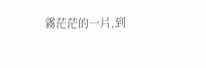霧茫茫的一片,到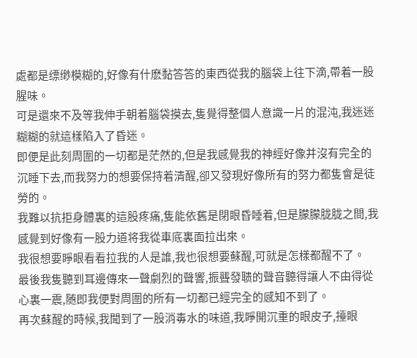處都是缥缈模糊的,好像有什麽黏答答的東西從我的腦袋上往下滴,帶着一股腥味。
可是還來不及等我伸手朝着腦袋摸去,隻覺得整個人意識一片的混沌,我迷迷糊糊的就這樣陷入了昏迷。
即便是此刻周圍的一切都是茫然的,但是我感覺我的神經好像并沒有完全的沉睡下去,而我努力的想要保持着清醒,卻又發現好像所有的努力都隻會是徒勞的。
我難以抗拒身體裏的這股疼痛,隻能依舊是閉眼昏睡着,但是朦朦胧胧之間,我感覺到好像有一股力道将我從車底裏面拉出來。
我很想要睜眼看看拉我的人是誰,我也很想要蘇醒,可就是怎樣都醒不了。
最後我隻聽到耳邊傳來一聲劇烈的聲響,振聾發聩的聲音聽得讓人不由得從心裏一震,随即我便對周圍的所有一切都已經完全的感知不到了。
再次蘇醒的時候,我聞到了一股消毒水的味道,我睜開沉重的眼皮子,擡眼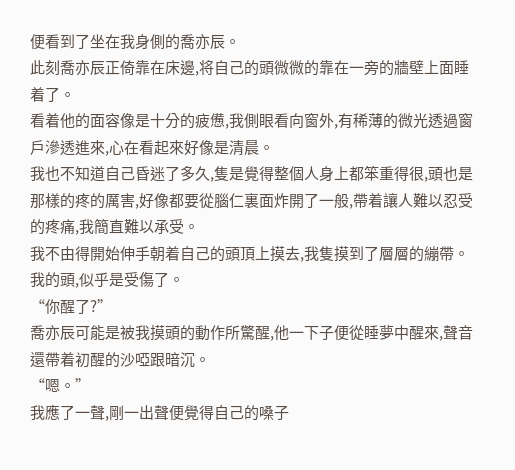便看到了坐在我身側的喬亦辰。
此刻喬亦辰正倚靠在床邊,将自己的頭微微的靠在一旁的牆壁上面睡着了。
看着他的面容像是十分的疲憊,我側眼看向窗外,有稀薄的微光透過窗戶滲透進來,心在看起來好像是清晨。
我也不知道自己昏迷了多久,隻是覺得整個人身上都笨重得很,頭也是那樣的疼的厲害,好像都要從腦仁裏面炸開了一般,帶着讓人難以忍受的疼痛,我簡直難以承受。
我不由得開始伸手朝着自己的頭頂上摸去,我隻摸到了層層的繃帶。
我的頭,似乎是受傷了。
“你醒了?”
喬亦辰可能是被我摸頭的動作所驚醒,他一下子便從睡夢中醒來,聲音還帶着初醒的沙啞跟暗沉。
“嗯。”
我應了一聲,剛一出聲便覺得自己的嗓子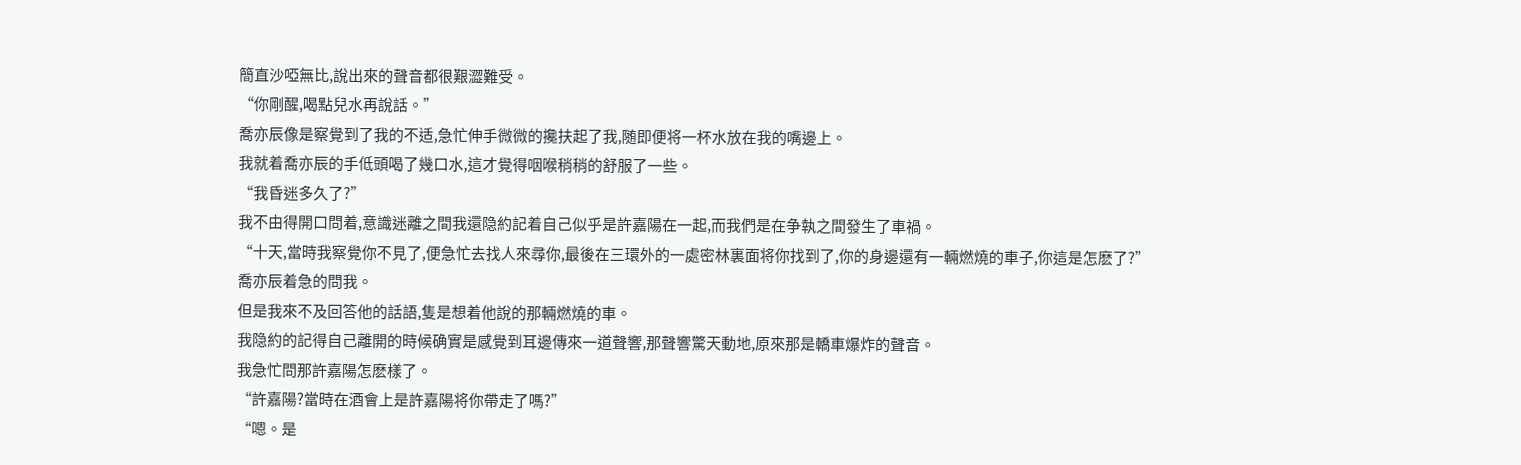簡直沙啞無比,說出來的聲音都很艱澀難受。
“你剛醒,喝點兒水再說話。”
喬亦辰像是察覺到了我的不适,急忙伸手微微的攙扶起了我,随即便将一杯水放在我的嘴邊上。
我就着喬亦辰的手低頭喝了幾口水,這才覺得咽喉稍稍的舒服了一些。
“我昏迷多久了?”
我不由得開口問着,意識迷離之間我還隐約記着自己似乎是許嘉陽在一起,而我們是在争執之間發生了車禍。
“十天,當時我察覺你不見了,便急忙去找人來尋你,最後在三環外的一處密林裏面将你找到了,你的身邊還有一輛燃燒的車子,你這是怎麽了?”
喬亦辰着急的問我。
但是我來不及回答他的話語,隻是想着他說的那輛燃燒的車。
我隐約的記得自己離開的時候确實是感覺到耳邊傳來一道聲響,那聲響驚天動地,原來那是轎車爆炸的聲音。
我急忙問那許嘉陽怎麽樣了。
“許嘉陽?當時在酒會上是許嘉陽将你帶走了嗎?”
“嗯。是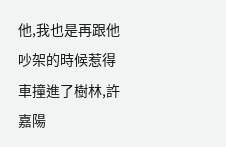他,我也是再跟他吵架的時候惹得車撞進了樹林,許嘉陽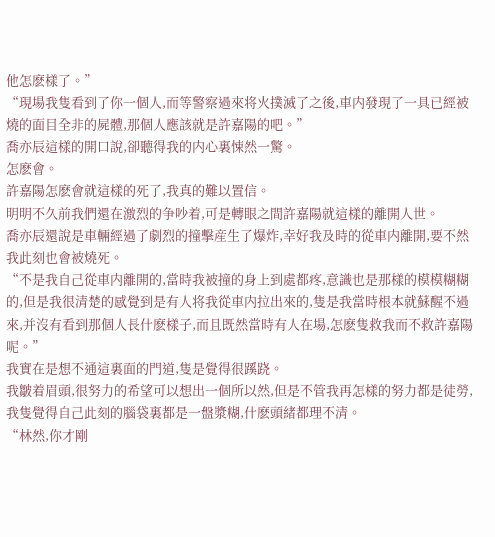他怎麽樣了。”
“現場我隻看到了你一個人,而等警察過來将火撲滅了之後,車内發現了一具已經被燒的面目全非的屍體,那個人應該就是許嘉陽的吧。”
喬亦辰這樣的開口說,卻聽得我的内心裏悚然一驚。
怎麽會。
許嘉陽怎麽會就這樣的死了,我真的難以置信。
明明不久前我們還在激烈的争吵着,可是轉眼之間許嘉陽就這樣的離開人世。
喬亦辰還說是車輛經過了劇烈的撞擊産生了爆炸,幸好我及時的從車内離開,要不然我此刻也會被燒死。
“不是我自己從車内離開的,當時我被撞的身上到處都疼,意識也是那樣的模模糊糊的,但是我很清楚的感覺到是有人将我從車内拉出來的,隻是我當時根本就蘇醒不過來,并沒有看到那個人長什麽樣子,而且既然當時有人在場,怎麽隻救我而不救許嘉陽呢。”
我實在是想不通這裏面的門道,隻是覺得很蹊跷。
我皺着眉頭,很努力的希望可以想出一個所以然,但是不管我再怎樣的努力都是徒勞,我隻覺得自己此刻的腦袋裏都是一盤漿糊,什麽頭緒都理不清。
“林然,你才剛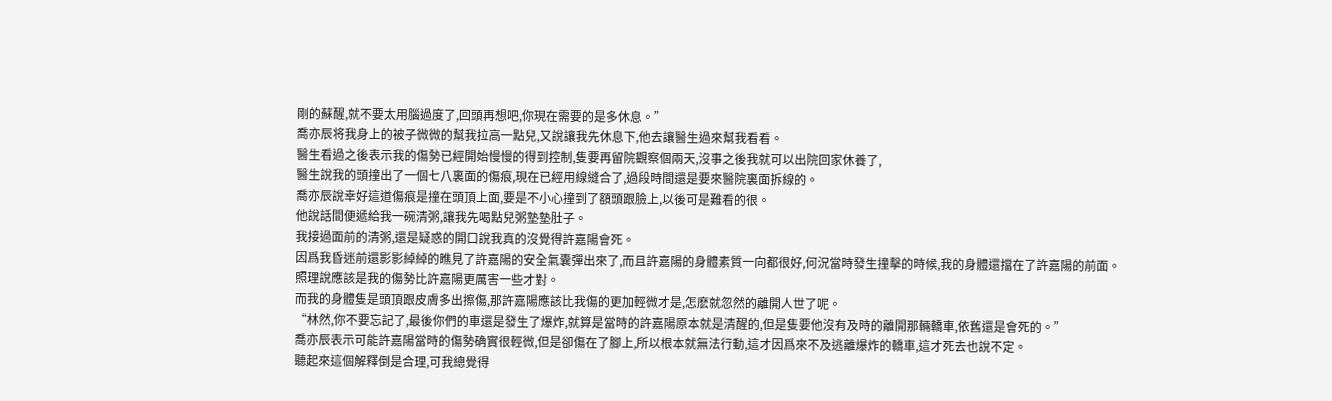剛的蘇醒,就不要太用腦過度了,回頭再想吧,你現在需要的是多休息。”
喬亦辰将我身上的被子微微的幫我拉高一點兒,又說讓我先休息下,他去讓醫生過來幫我看看。
醫生看過之後表示我的傷勢已經開始慢慢的得到控制,隻要再留院觀察個兩天,沒事之後我就可以出院回家休養了,
醫生說我的頭撞出了一個七八裏面的傷痕,現在已經用線縫合了,過段時間還是要來醫院裏面拆線的。
喬亦辰說幸好這道傷痕是撞在頭頂上面,要是不小心撞到了額頭跟臉上,以後可是難看的很。
他說話間便遞給我一碗清粥,讓我先喝點兒粥墊墊肚子。
我接過面前的清粥,還是疑惑的開口說我真的沒覺得許嘉陽會死。
因爲我昏迷前還影影綽綽的瞧見了許嘉陽的安全氣囊彈出來了,而且許嘉陽的身體素質一向都很好,何況當時發生撞擊的時候,我的身體還擋在了許嘉陽的前面。
照理說應該是我的傷勢比許嘉陽更厲害一些才對。
而我的身體隻是頭頂跟皮膚多出擦傷,那許嘉陽應該比我傷的更加輕微才是,怎麽就忽然的離開人世了呢。
“林然,你不要忘記了,最後你們的車還是發生了爆炸,就算是當時的許嘉陽原本就是清醒的,但是隻要他沒有及時的離開那輛轎車,依舊還是會死的。”
喬亦辰表示可能許嘉陽當時的傷勢确實很輕微,但是卻傷在了腳上,所以根本就無法行動,這才因爲來不及逃離爆炸的轎車,這才死去也說不定。
聽起來這個解釋倒是合理,可我總覺得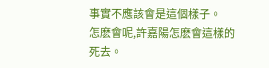事實不應該會是這個樣子。
怎麽會呢,許嘉陽怎麽會這樣的死去。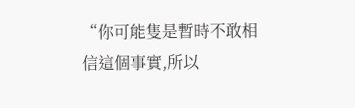“你可能隻是暫時不敢相信這個事實,所以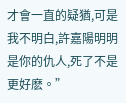才會一直的疑猶,可是我不明白,許嘉陽明明是你的仇人,死了不是更好麽。”